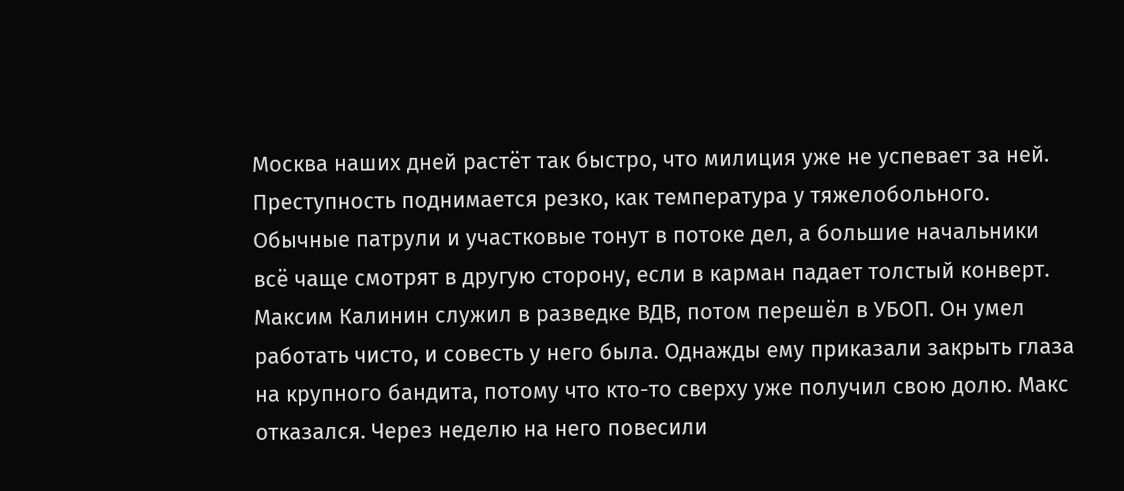Москва наших дней растёт так быстро, что милиция уже не успевает за ней. Преступность поднимается резко, как температура у тяжелобольного. Обычные патрули и участковые тонут в потоке дел, а большие начальники всё чаще смотрят в другую сторону, если в карман падает толстый конверт.
Максим Калинин служил в разведке ВДВ, потом перешёл в УБОП. Он умел работать чисто, и совесть у него была. Однажды ему приказали закрыть глаза на крупного бандита, потому что кто-то сверху уже получил свою долю. Макс отказался. Через неделю на него повесили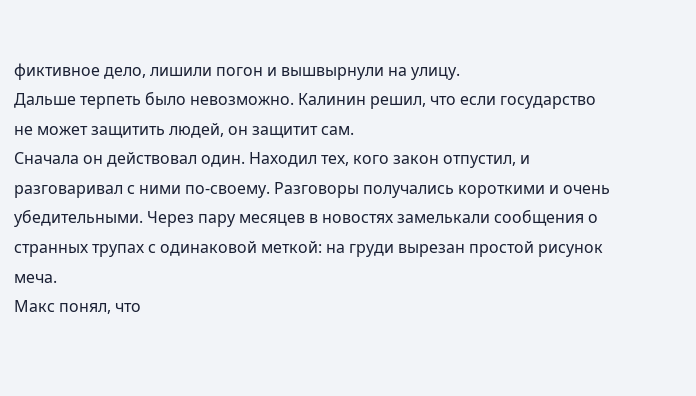фиктивное дело, лишили погон и вышвырнули на улицу.
Дальше терпеть было невозможно. Калинин решил, что если государство не может защитить людей, он защитит сам.
Сначала он действовал один. Находил тех, кого закон отпустил, и разговаривал с ними по-своему. Разговоры получались короткими и очень убедительными. Через пару месяцев в новостях замелькали сообщения о странных трупах с одинаковой меткой: на груди вырезан простой рисунок меча.
Макс понял, что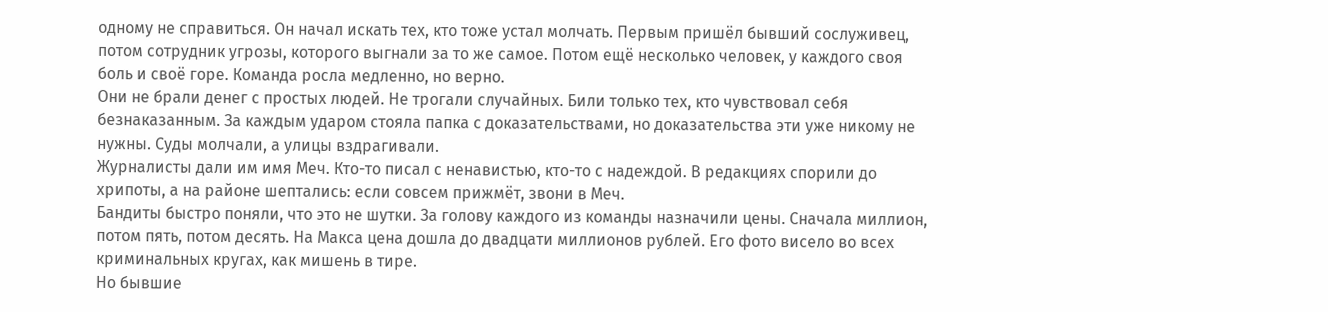одному не справиться. Он начал искать тех, кто тоже устал молчать. Первым пришёл бывший сослуживец, потом сотрудник угрозы, которого выгнали за то же самое. Потом ещё несколько человек, у каждого своя боль и своё горе. Команда росла медленно, но верно.
Они не брали денег с простых людей. Не трогали случайных. Били только тех, кто чувствовал себя безнаказанным. За каждым ударом стояла папка с доказательствами, но доказательства эти уже никому не нужны. Суды молчали, а улицы вздрагивали.
Журналисты дали им имя Меч. Кто-то писал с ненавистью, кто-то с надеждой. В редакциях спорили до хрипоты, а на районе шептались: если совсем прижмёт, звони в Меч.
Бандиты быстро поняли, что это не шутки. За голову каждого из команды назначили цены. Сначала миллион, потом пять, потом десять. На Макса цена дошла до двадцати миллионов рублей. Его фото висело во всех криминальных кругах, как мишень в тире.
Но бывшие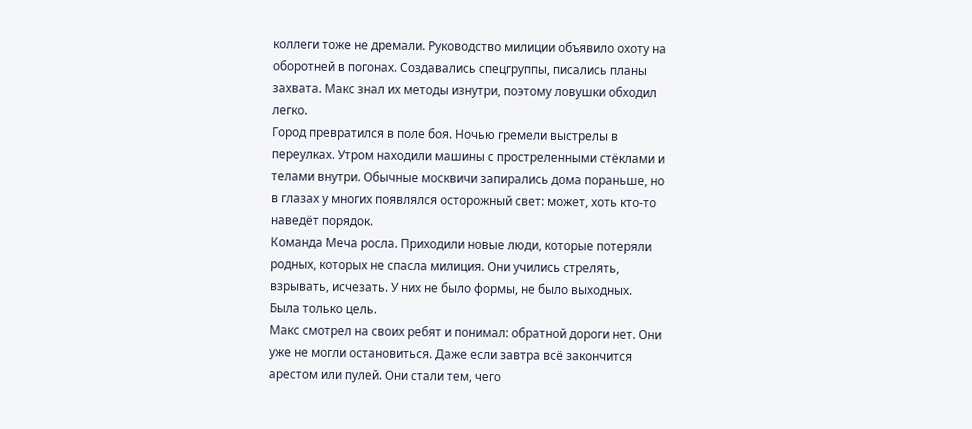коллеги тоже не дремали. Руководство милиции объявило охоту на оборотней в погонах. Создавались спецгруппы, писались планы захвата. Макс знал их методы изнутри, поэтому ловушки обходил легко.
Город превратился в поле боя. Ночью гремели выстрелы в переулках. Утром находили машины с простреленными стёклами и телами внутри. Обычные москвичи запирались дома пораньше, но в глазах у многих появлялся осторожный свет: может, хоть кто-то наведёт порядок.
Команда Меча росла. Приходили новые люди, которые потеряли родных, которых не спасла милиция. Они учились стрелять, взрывать, исчезать. У них не было формы, не было выходных. Была только цель.
Макс смотрел на своих ребят и понимал: обратной дороги нет. Они уже не могли остановиться. Даже если завтра всё закончится арестом или пулей. Они стали тем, чего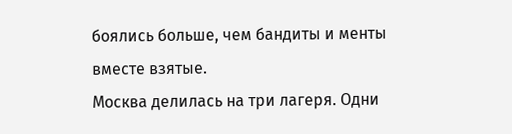боялись больше, чем бандиты и менты вместе взятые.
Москва делилась на три лагеря. Одни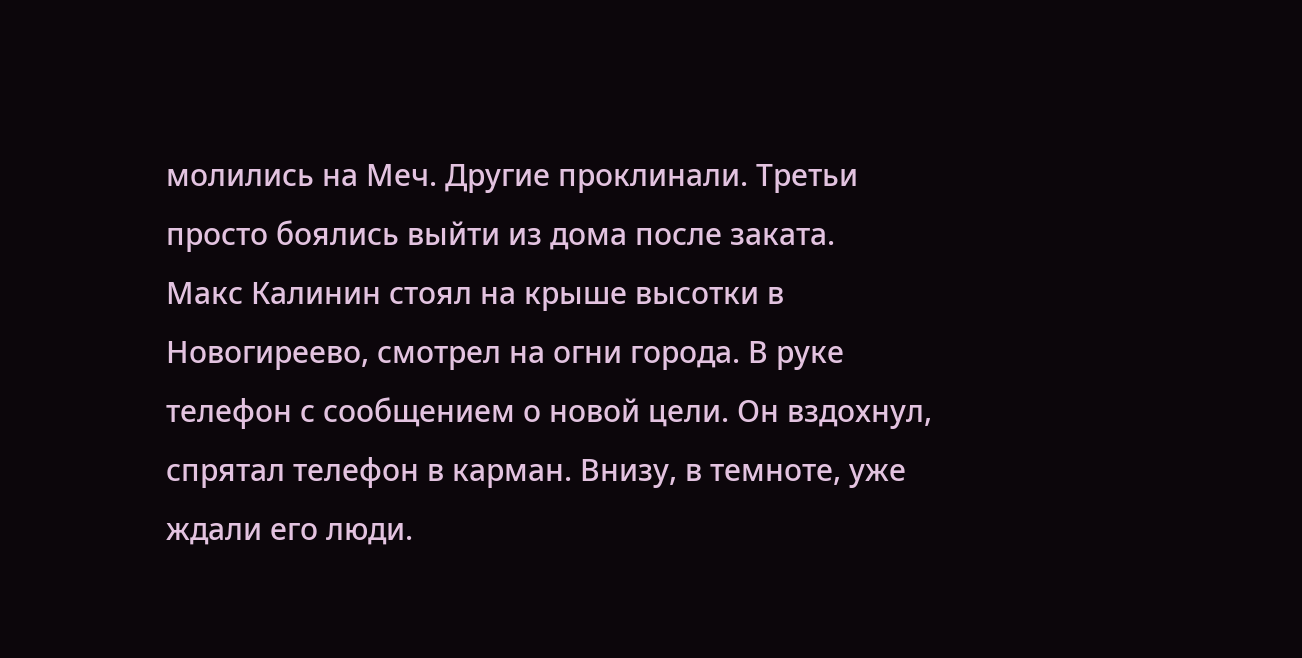молились на Меч. Другие проклинали. Третьи просто боялись выйти из дома после заката.
Макс Калинин стоял на крыше высотки в Новогиреево, смотрел на огни города. В руке телефон с сообщением о новой цели. Он вздохнул, спрятал телефон в карман. Внизу, в темноте, уже ждали его люди.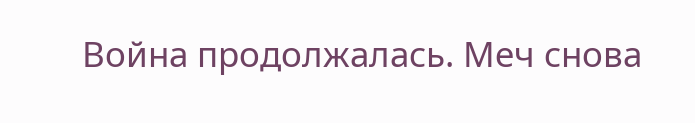Война продолжалась. Меч снова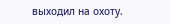выходил на охоту.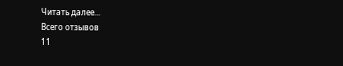Читать далее...
Всего отзывов
11